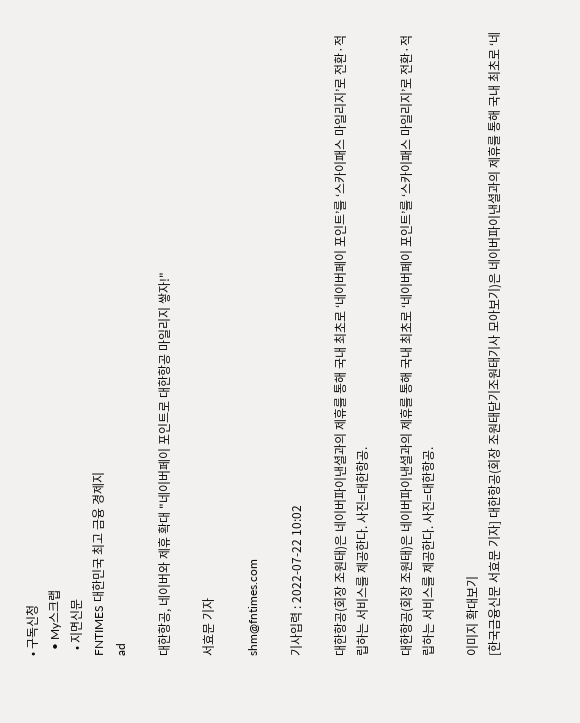• 구독신청
  • My스크랩
  • 지면신문
FNTIMES 대한민국 최고 금융 경제지
ad

대한항공, 네이버와 제휴 확대 "네이버페이 포인트로 대한항공 마일리지 쌓자!"

서효문 기자

shm@fntimes.com

기사입력 : 2022-07-22 10:02

대한항공(회장 조원태)은 네이버파이낸셜과의 제휴를 통해 국내 최초로 ‘네이버페이 포인트’를 ‘스카이패스 마일리지’로 전환·적립하는 서비스를 제공한다. 사진=대한항공.

대한항공(회장 조원태)은 네이버파이낸셜과의 제휴를 통해 국내 최초로 ‘네이버페이 포인트’를 ‘스카이패스 마일리지’로 전환·적립하는 서비스를 제공한다. 사진=대한항공.

이미지 확대보기
[한국금융신문 서효문 기자] 대한항공(회장 조원태닫기조원태기사 모아보기)은 네이버파이낸셜과의 제휴를 통해 국내 최초로 ‘네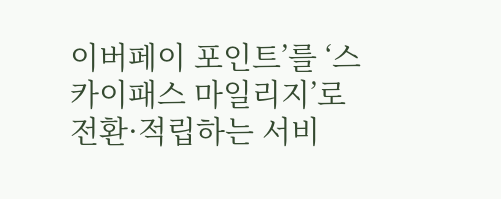이버페이 포인트’를 ‘스카이패스 마일리지’로 전환·적립하는 서비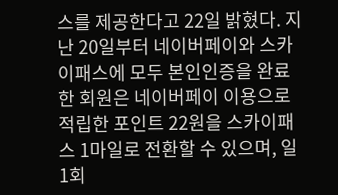스를 제공한다고 22일 밝혔다. 지난 20일부터 네이버페이와 스카이패스에 모두 본인인증을 완료한 회원은 네이버페이 이용으로 적립한 포인트 22원을 스카이패스 1마일로 전환할 수 있으며, 일 1회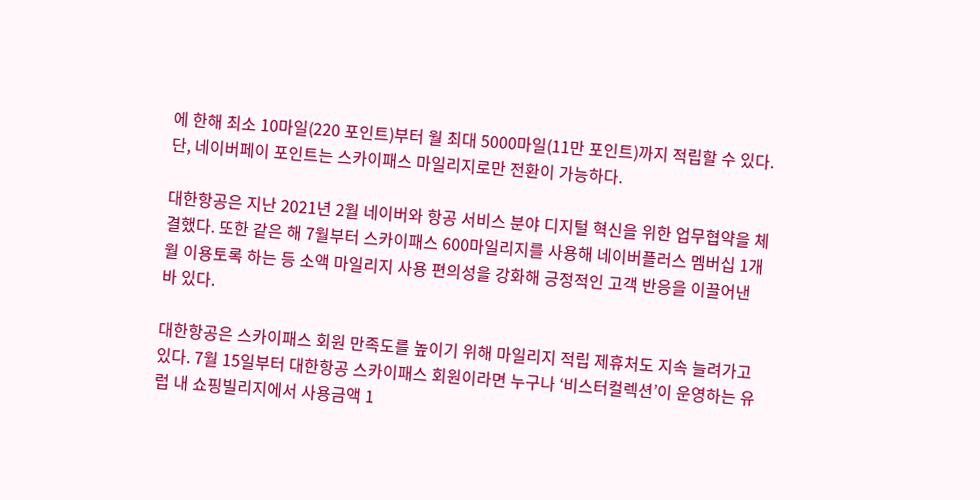에 한해 최소 10마일(220 포인트)부터 월 최대 5000마일(11만 포인트)까지 적립할 수 있다. 단, 네이버페이 포인트는 스카이패스 마일리지로만 전환이 가능하다.

대한항공은 지난 2021년 2월 네이버와 항공 서비스 분야 디지털 혁신을 위한 업무협약을 체결했다. 또한 같은 해 7월부터 스카이패스 600마일리지를 사용해 네이버플러스 멤버십 1개월 이용토록 하는 등 소액 마일리지 사용 편의성을 강화해 긍정적인 고객 반응을 이끌어낸 바 있다.

대한항공은 스카이패스 회원 만족도를 높이기 위해 마일리지 적립 제휴처도 지속 늘려가고 있다. 7월 15일부터 대한항공 스카이패스 회원이라면 누구나 ‘비스터컬렉션’이 운영하는 유럽 내 쇼핑빌리지에서 사용금액 1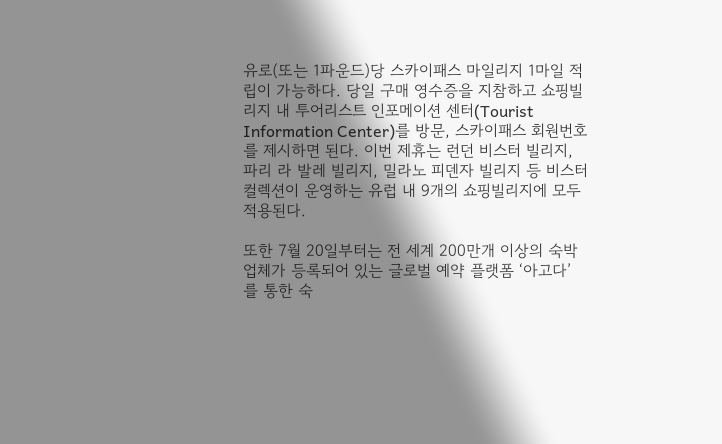유로(또는 1파운드)당 스카이패스 마일리지 1마일 적립이 가능하다. 당일 구매 영수증을 지참하고 쇼핑빌리지 내 투어리스트 인포메이션 센터(Tourist Information Center)를 방문, 스카이패스 회원번호를 제시하면 된다. 이번 제휴는 런던 비스터 빌리지, 파리 라 발레 빌리지, 밀라노 피덴자 빌리지 등 비스터컬렉션이 운영하는 유럽 내 9개의 쇼핑빌리지에 모두 적용된다.

또한 7월 20일부터는 전 세계 200만개 이상의 숙박업체가 등록되어 있는 글로벌 예약 플랫폼 ‘아고다’ 를 통한 숙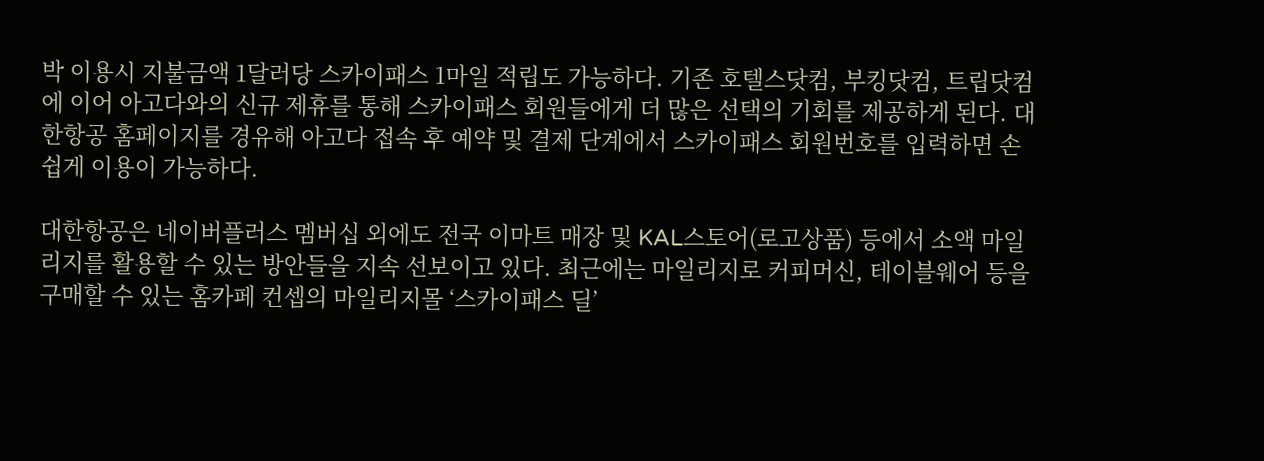박 이용시 지불금액 1달러당 스카이패스 1마일 적립도 가능하다. 기존 호텔스닷컴, 부킹닷컴, 트립닷컴에 이어 아고다와의 신규 제휴를 통해 스카이패스 회원들에게 더 많은 선택의 기회를 제공하게 된다. 대한항공 홈페이지를 경유해 아고다 접속 후 예약 및 결제 단계에서 스카이패스 회원번호를 입력하면 손쉽게 이용이 가능하다.

대한항공은 네이버플러스 멤버십 외에도 전국 이마트 매장 및 KAL스토어(로고상품) 등에서 소액 마일리지를 활용할 수 있는 방안들을 지속 선보이고 있다. 최근에는 마일리지로 커피머신, 테이블웨어 등을 구매할 수 있는 홈카페 컨셉의 마일리지몰 ‘스카이패스 딜’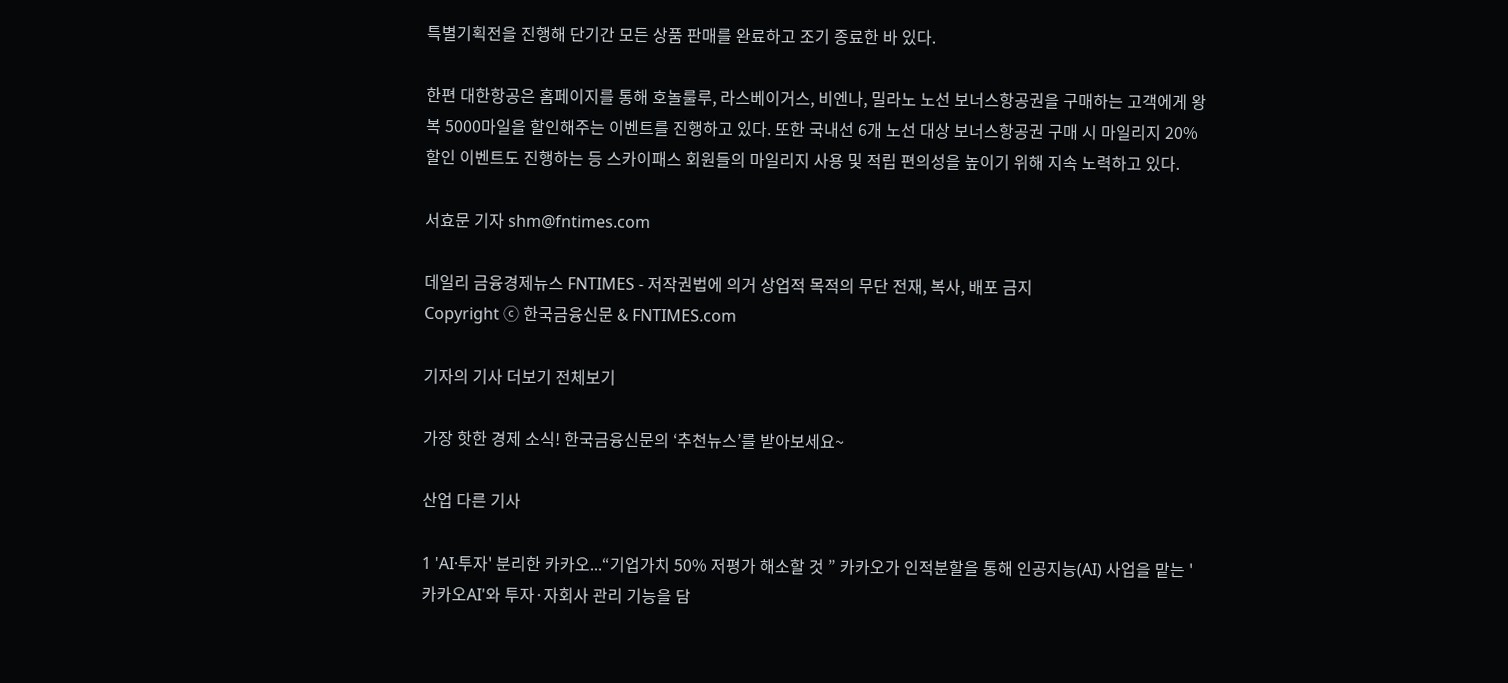특별기획전을 진행해 단기간 모든 상품 판매를 완료하고 조기 종료한 바 있다.

한편 대한항공은 홈페이지를 통해 호놀룰루, 라스베이거스, 비엔나, 밀라노 노선 보너스항공권을 구매하는 고객에게 왕복 5000마일을 할인해주는 이벤트를 진행하고 있다. 또한 국내선 6개 노선 대상 보너스항공권 구매 시 마일리지 20% 할인 이벤트도 진행하는 등 스카이패스 회원들의 마일리지 사용 및 적립 편의성을 높이기 위해 지속 노력하고 있다.

서효문 기자 shm@fntimes.com

데일리 금융경제뉴스 FNTIMES - 저작권법에 의거 상업적 목적의 무단 전재, 복사, 배포 금지
Copyright ⓒ 한국금융신문 & FNTIMES.com

기자의 기사 더보기 전체보기

가장 핫한 경제 소식! 한국금융신문의 ‘추천뉴스’를 받아보세요~

산업 다른 기사

1 'AI·투자' 분리한 카카오...“기업가치 50% 저평가 해소할 것 ” 카카오가 인적분할을 통해 인공지능(AI) 사업을 맡는 '카카오AI'와 투자·자회사 관리 기능을 담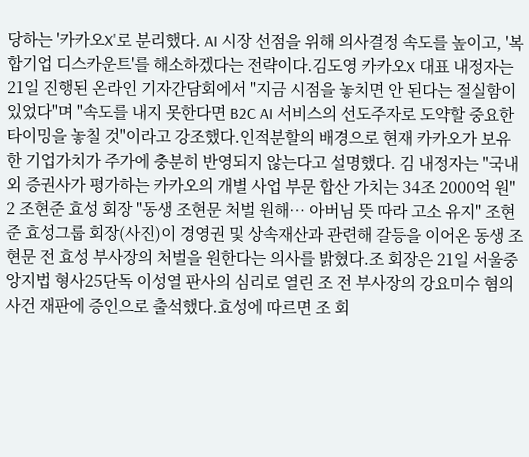당하는 '카카오X'로 분리했다. AI 시장 선점을 위해 의사결정 속도를 높이고, '복합기업 디스카운트'를 해소하겠다는 전략이다.김도영 카카오X 대표 내정자는 21일 진행된 온라인 기자간담회에서 "지금 시점을 놓치면 안 된다는 절실함이 있었다"며 "속도를 내지 못한다면 B2C AI 서비스의 선도주자로 도약할 중요한 타이밍을 놓칠 것"이라고 강조했다.인적분할의 배경으로 현재 카카오가 보유한 기업가치가 주가에 충분히 반영되지 않는다고 설명했다. 김 내정자는 "국내외 증권사가 평가하는 카카오의 개별 사업 부문 합산 가치는 34조 2000억 원" 2 조현준 효성 회장 "동생 조현문 처벌 원해… 아버님 뜻 따라 고소 유지" 조현준 효성그룹 회장(사진)이 경영권 및 상속재산과 관련해 갈등을 이어온 동생 조현문 전 효성 부사장의 처벌을 원한다는 의사를 밝혔다.조 회장은 21일 서울중앙지법 형사25단독 이성열 판사의 심리로 열린 조 전 부사장의 강요미수 혐의 사건 재판에 증인으로 출석했다.효성에 따르면 조 회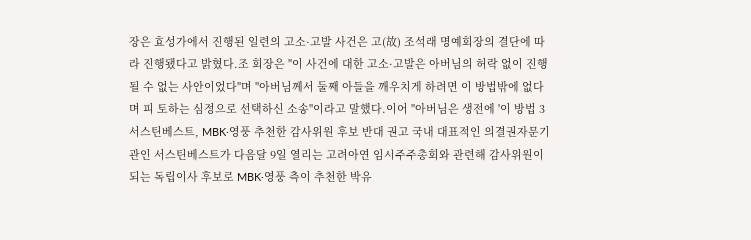장은 효성가에서 진행된 일련의 고소·고발 사건은 고(故) 조석래 명예회장의 결단에 따라 진행됐다고 밝혔다.조 회장은 "이 사건에 대한 고소·고발은 아버님의 허락 없이 진행될 수 없는 사안이었다"며 "아버님께서 둘째 아들을 깨우치게 하려면 이 방법밖에 없다며 피 토하는 심정으로 선택하신 소송"이라고 말했다.이어 "아버님은 생전에 '이 방법 3 서스틴베스트, MBK·영풍 추천한 감사위원 후보 반대 권고 국내 대표적인 의결권자문기관인 서스틴베스트가 다음달 9일 열리는 고려아연 임시주주총회와 관련해 감사위원이 되는 독립이사 후보로 MBK·영풍 측이 추천한 박유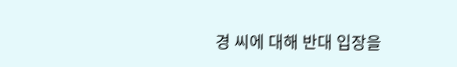경 씨에 대해 반대 입장을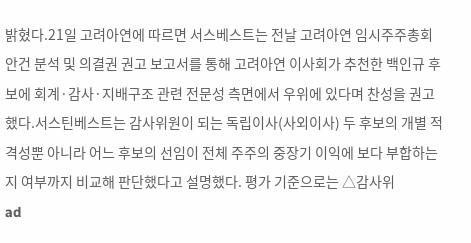밝혔다.21일 고려아연에 따르면 서스베스트는 전날 고려아연 임시주주총회 안건 분석 및 의결권 권고 보고서를 통해 고려아연 이사회가 추천한 백인규 후보에 회계·감사·지배구조 관련 전문성 측면에서 우위에 있다며 찬성을 권고했다.서스틴베스트는 감사위원이 되는 독립이사(사외이사) 두 후보의 개별 적격성뿐 아니라 어느 후보의 선임이 전체 주주의 중장기 이익에 보다 부합하는지 여부까지 비교해 판단했다고 설명했다. 평가 기준으로는 △감사위
ad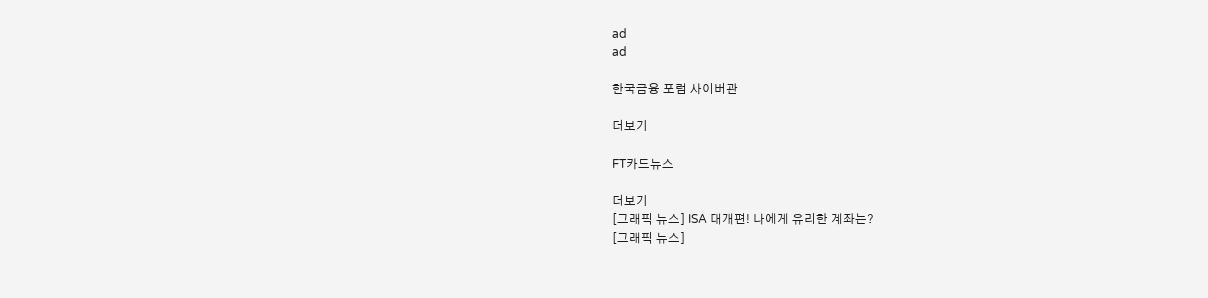ad
ad

한국금융 포럼 사이버관

더보기

FT카드뉴스

더보기
[그래픽 뉴스] ISA 대개편! 나에게 유리한 계좌는?
[그래픽 뉴스]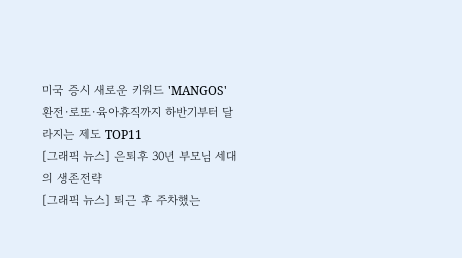미국 증시 새로운 키워드 'MANGOS'
환전·로또·육아휴직까지 하반기부터 달라지는 제도 TOP11
[그래픽 뉴스] 은퇴후 30년 부모님 세대의 생존전략
[그래픽 뉴스] 퇴근 후 주차했는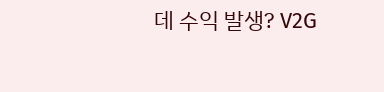데 수익 발생? V2G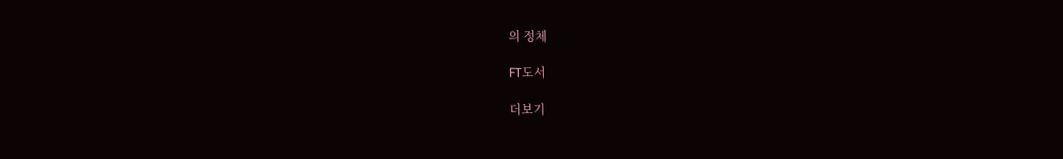의 정체

FT도서

더보기